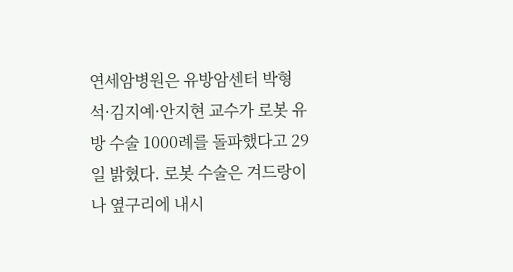연세암병원은 유방암센터 박형석·김지예·안지현 교수가 로봇 유방 수술 1000례를 돌파했다고 29일 밝혔다. 로봇 수술은 겨드랑이나 옆구리에 내시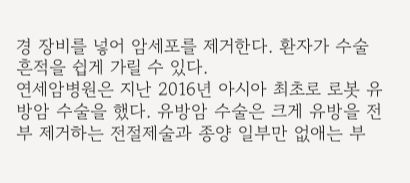경 장비를 넣어 암세포를 제거한다. 환자가 수술 흔적을 쉽게 가릴 수 있다.
연세암병원은 지난 2016년 아시아 최초로 로봇 유방암 수술을 했다. 유방암 수술은 크게 유방을 전부 제거하는 전절제술과 종양 일부만 없애는 부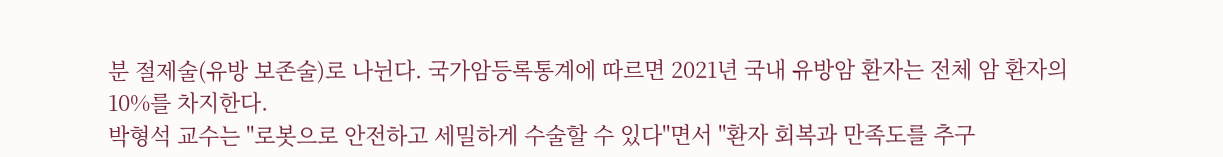분 절제술(유방 보존술)로 나뉜다. 국가암등록통계에 따르면 2021년 국내 유방암 환자는 전체 암 환자의 10%를 차지한다.
박형석 교수는 "로봇으로 안전하고 세밀하게 수술할 수 있다"면서 "환자 회복과 만족도를 추구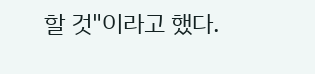할 것"이라고 했다.